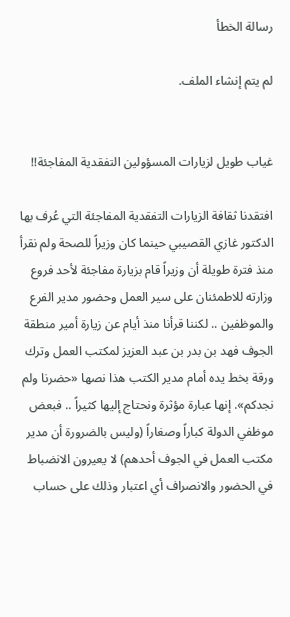رسالة الخطأ

لم يتم إنشاء الملف.


غياب طويل لزيارات المسؤولين التفقدية المفاجئة!!

افتقدنا ثقافة الزيارات التفقدية المفاجئة التي عُرف بها الدكتور غازي القصيبي حينما كان وزيراً للصحة ولم نقرأ منذ فترة طويلة أن وزيراً قام بزيارة مفاجئة لأحد فروع وزارته للاطمئنان على سير العمل وحضور مدير الفرع والموظفين .. لكننا قرأنا منذ أيام عن زيارة أمير منطقة الجوف فهد بن بدر بن عبد العزيز لمكتب العمل وترك ورقة بخط يده أمام مدير الكتب هذا نصها «حضرنا ولم نجدكم». إنها عبارة مؤثرة ونحتاج إليها كثيراً .. فبعض موظفي الدولة كباراً وصغاراً (وليس بالضرورة أن مدير مكتب العمل في الجوف أحدهم) لا يعيرون الانضباط في الحضور والانصراف أي اعتبار وذلك على حساب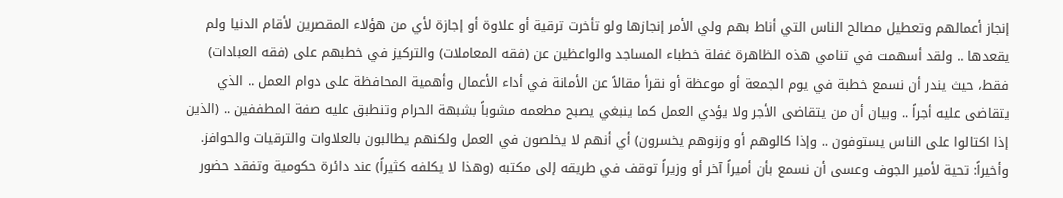إنجاز أعمالهم وتعطيل مصالح الناس التي أناط بهم ولي الأمر إنجازها ولو تأخرت ترقية أو علاوة أو إجازة لأي من هؤلاء المقصرين لأقام الدنيا ولم يقعدها .. ولقد أسهمت في تنامي هذه الظاهرة غفلة خطباء المساجد والواعظين عن (فقه المعاملات) والتركيز في خطبهم على (فقه العبادات) فقط، حيث يندر أن نسمع خطبة في يوم الجمعة أو موعظة أو نقرأ مقالاً عن الأمانة في أداء الأعمال وأهمية المحافظة على دوام العمل .. الذي يتقاضى عليه أجراً .. وبيان أن من يتقاضى الأجر ولا يؤدي العمل كما ينبغي يصبح مطعمه مشوباً بشبهة الحرام وتنطبق عليه صفة المطففين .. (الذين إذا اكتالوا على الناس يستوفون .. وإذا كالوهم أو وزنوهم يخسرون) أي أنهم لا يخلصون في العمل ولكنهم يطالبون بالعلاوات والترقيات والحوافز.
وأخيراً: تحية لأمير الجوف وعسى أن نسمع بأن أميراً آخر أو وزيراً توقف في طريقه إلى مكتبه (وهذا لا يكلفه كثيراً) عند دائرة حكومية وتفقد حضور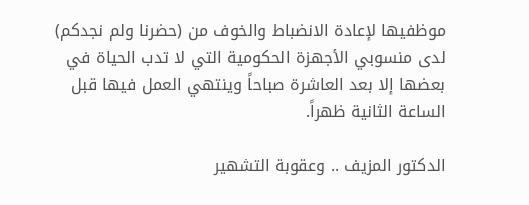موظفيها لإعادة الانضباط والخوف من (حضرنا ولم نجدكم) لدى منسوبي الأجهزة الحكومية التي لا تدب الحياة في بعضها إلا بعد العاشرة صباحاً وينتهي العمل فيها قبل الساعة الثانية ظهراً.

الدكتور المزيف .. وعقوبة التشهير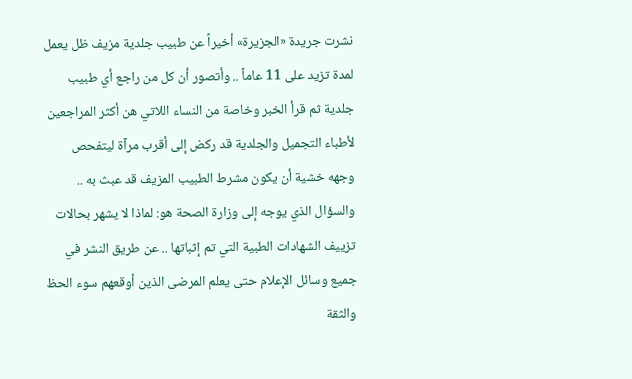نشرت جريدة «الجزيرة» أخيراً عن طبيب جلدية مزيف ظل يعمل لمدة تزيد على 11 عاماً .. وأتصور أن كل من راجع أي طبيب جلدية ثم قرأ الخبر وخاصة من النساء اللاتي هن أكثر المراجعين لأطباء التجميل والجلدية قد ركض إلى أقرب مرآة ليتفحص وجهه خشية أن يكون مشرط الطبيب المزيف قد عبث به .. والسؤال الذي يوجه إلى وزارة الصحة هو: لماذا لا يشهر بحالات تزييف الشهادات الطبية التي تم إثباتها .. عن طريق النشر في جميع وسائل الإعلام حتى يعلم المرضى الذين أوقعهم سوء الحظ والثقة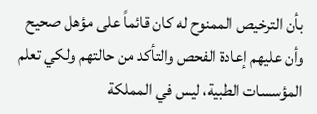بأن الترخيص الممنوح له كان قائماً على مؤهل صحيح وأن عليهم إعادة الفحص والتأكد من حالتهم ولكي تعلم المؤسسات الطبية، ليس في المملكة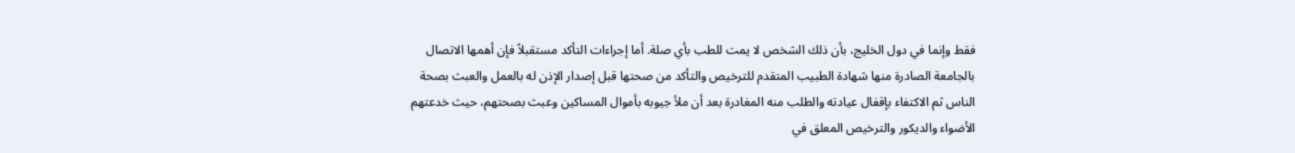فقط وإنما في دول الخليج، بأن ذلك الشخص لا يمت للطب بأي صلة. أما إجراءات التأكد مستقبلاً فإن أهمها الاتصال بالجامعة الصادرة منها شهادة الطبيب المتقدم للترخيص والتأكد من صحتها قبل إصدار الإذن له بالعمل والعبث بصحة الناس ثم الاكتفاء بإقفال عيادته والطلب منه المغادرة بعد أن ملأ جيوبه بأموال المساكين وعبث بصحتهم، حيث خدعتهم الأضواء والديكور والترخيص المعلق في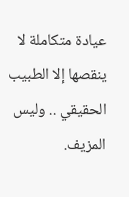عيادة متكاملة لا ينقصها إلا الطبيب الحقيقي .. وليس المزيف.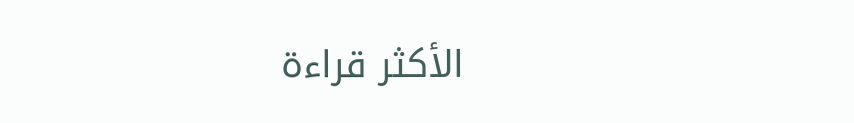الأكثر قراءة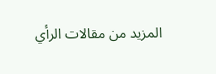المزيد من مقالات الرأي